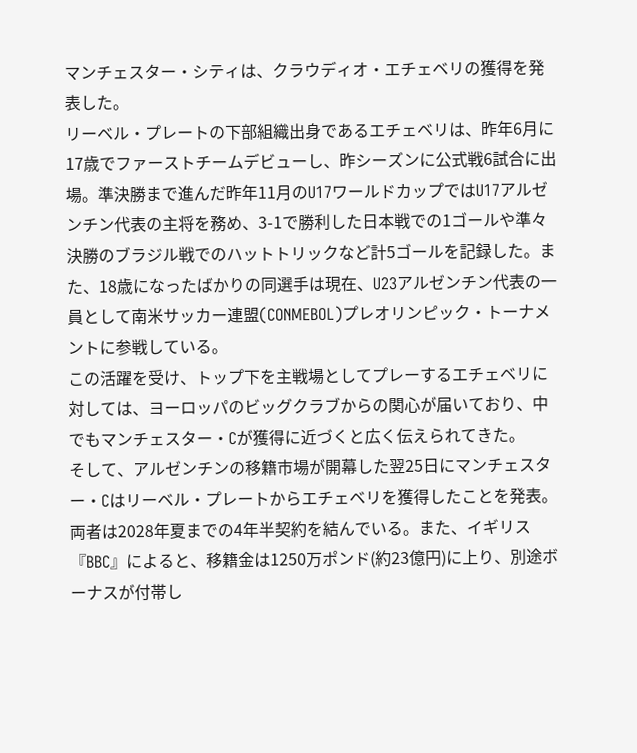マンチェスター・シティは、クラウディオ・エチェベリの獲得を発表した。
リーベル・プレートの下部組織出身であるエチェベリは、昨年6月に17歳でファーストチームデビューし、昨シーズンに公式戦6試合に出場。準決勝まで進んだ昨年11月のU17ワールドカップではU17アルゼンチン代表の主将を務め、3-1で勝利した日本戦での1ゴールや準々決勝のブラジル戦でのハットトリックなど計5ゴールを記録した。また、18歳になったばかりの同選手は現在、U23アルゼンチン代表の一員として南米サッカー連盟(CONMEBOL)プレオリンピック・トーナメントに参戦している。
この活躍を受け、トップ下を主戦場としてプレーするエチェベリに対しては、ヨーロッパのビッグクラブからの関心が届いており、中でもマンチェスター・Cが獲得に近づくと広く伝えられてきた。
そして、アルゼンチンの移籍市場が開幕した翌25日にマンチェスター・Cはリーベル・プレートからエチェベリを獲得したことを発表。両者は2028年夏までの4年半契約を結んでいる。また、イギリス『BBC』によると、移籍金は1250万ポンド(約23億円)に上り、別途ボーナスが付帯し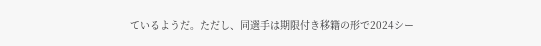ているようだ。ただし、同選手は期限付き移籍の形で2024シー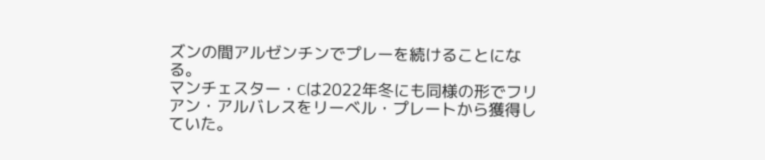ズンの間アルゼンチンでプレーを続けることになる。
マンチェスター・Cは2022年冬にも同様の形でフリアン・アルバレスをリーベル・プレートから獲得していた。